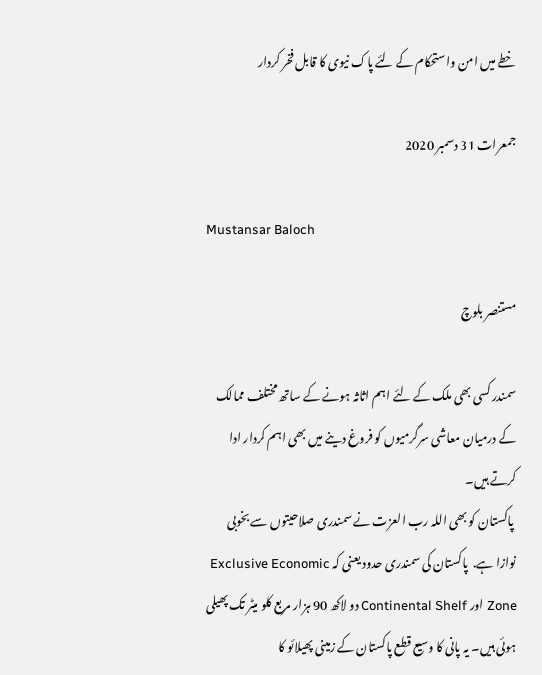خطے میں امن واستحکام کے لئے پاک نیوی کا قابل فخر کردار

جمعرات 31 دسمبر 2020

Mustansar Baloch

مستنصر بلوچ

سمندر کسی بھی ملک کے لئے اہم اثاثہ ہونے کے ساتھ مختلف ممالک کے درمیان معاشی سرگرمیوں کو فروغ دینے میں بھی اہم کردار ادا کرتے ہیں۔
 پاکستان کو بھی اللہ رب العزت نے سمندری صلاحیتوں سے بخوبی نوازا ہے.  پاکستان کی سمندری حدود یعنی کہ Exclusive Economic Zone اور Continental Shelf دو لاکھ 90 ہزار مربع کلو میٹر تک پھیلی ہوئی ہیں۔ یہ پانی کا وسیع قطع پاکستان کے زمینی پھیلائو کا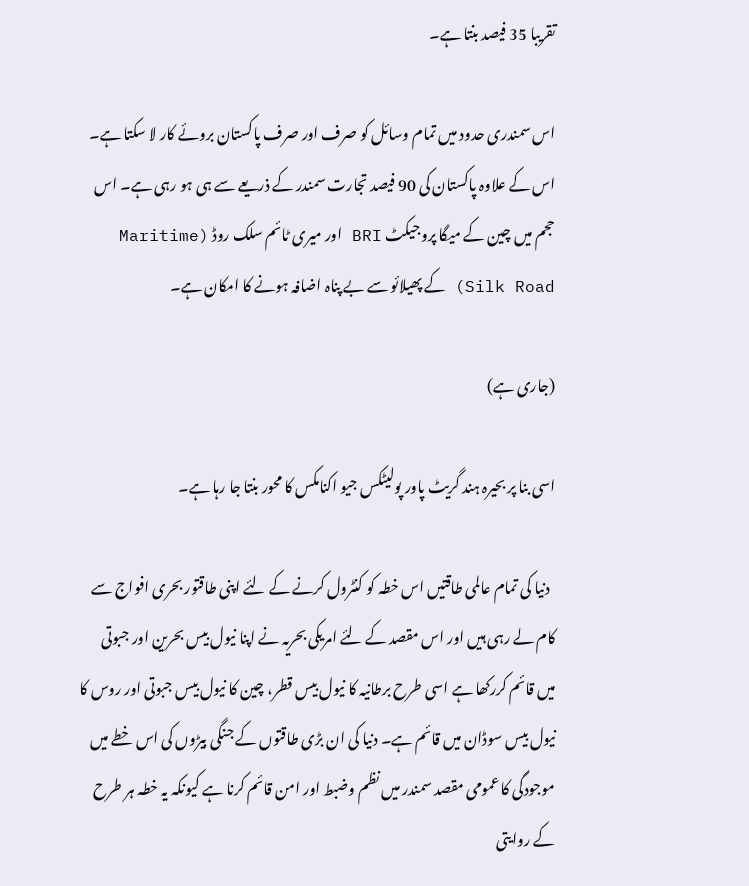تقریبا 35 فیصد بنتا ہے۔

اس سمندری حدود میں تمام وسائل کو صرف اور صرف پاکستان بروئے کار لا سکتا ہے۔
اس کے علاوہ پاکستان کی 90 فیصد تجارت سمندر کے ذریعے سے ہی ہو رہی ہے۔ اس حجم میں چین کے میگا پروجیکٹ BRI اور میری ٹائم سلک روڈ (Maritime Silk Road) کے پھیلائو سے بے پناہ اضافہ ہونے کا امکان ہے۔

(جاری ہے)

اسی بنا پر بحیرہ ہند گریٹ پاور پولیٹکس جیو اکنامکس کا محور بنتا جا رہا ہے۔

  دنیا کی تمام عالمی طاقتیں اس خطہ کو کنٹرول کرنے کے لئے اپنی طاقتور بحری افواج سے کام لے رہی ہیں اور اس مقصد کے لئے امریکی بحریہ نے اپنا نیول بیس بحرین اور جبوتی میں قائم کررکھا ہے اسی طرح برطانیہ کا نیول بیس قطر، چین کا نیول بیس جبوتی اور روس کا نیول بیس سوڈان میں قائم ہے۔ دنیا کی ان بڑی طاقتوں کے جنگی بیڑوں کی اس خطے میں موجودگی کا عمومی مقصد سمندر میں نظم وضبط اور امن قائم کرنا ہے کیونکہ یہ خطہ ہر طرح کے روایتی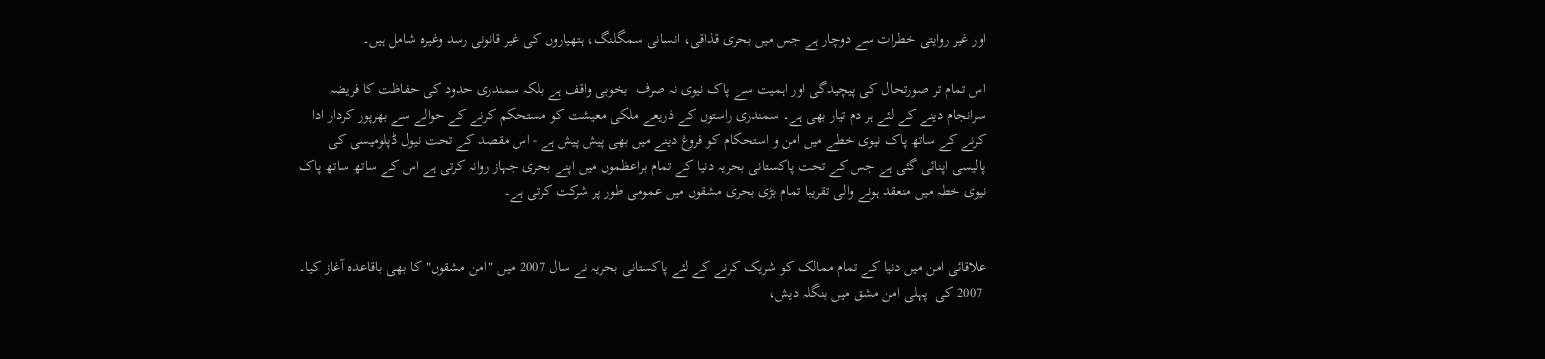اور غیر روایتی خطرات سے دوچار ہے جس میں بحری قذاقی، انسانی سمگلنگ، ہتھیاروں کی غیر قانونی رسد وغیرہ شامل ہیں۔

اس تمام تر صورتحال کی پیچیدگی اور اہمیت سے پاک نیوی نہ صرف  بخوبی واقف ہے بلکہ سمندری حدود کی حفاظت کا فریضہ سرانجام دینے کے لئے ہر دم تیار بھی ہے۔ سمندری راستوں کے ذریعے ملکی معیشت کو مستحکم کرنے کے حوالے سے بھرپور کردار ادا کرنے کے ساتھ پاک نیوی خطے میں امن و استحکام کو فروغ دینے میں بھی پیش پیش ہے - اس مقصد کے تحت نیول ڈپلومیسی کی پالیسی اپنائی گئی ہے جس کے تحت پاکستانی بحریہ دنیا کے تمام براعظموں میں اپنے بحری جہاز روانہ کرتی ہے اس کے ساتھ ساتھ پاک نیوی خطہ میں منعقد ہونے والی تقریبا تمام بڑی بحری مشقوں میں عمومی طور پر شرکت کرتی ہے۔


علاقائی امن میں دنیا کے تمام ممالک کو شریک کرنے کے لئے پاکستانی بحریہ نے سال 2007 میں "امن مشقوں" کا بھی باقاعدہ آغاز کیا۔
 2007 کی  پہلی امن مشق میں بنگلہ دیش،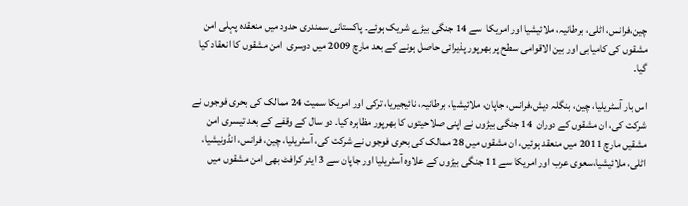چین،فرانس، اٹلی، برطانیہ، ملائیشیا اور امریکا  سے 14 جنگی بیڑے شریک ہوئے۔ پاکستانی سمندری حدود میں منعقدہ پہلی امن مشقوں کی کامیابی اور بین الاقوامی سطح پر بھرپور پذیرائی حاصل ہونے کے بعد مارچ 2009 میں دوسری  امن مشقوں کا انعقاد کیا گیا۔

اس بار آسٹریلیا، چین، بنگلہ دیش،فرانس، جاپان، ملائیشیا، برطانیہ، نائیجیریا، ترکی اور امریکا سمیت 24 ممالک کی بحری فوجوں نے شرکت کی، ان مشقوں کے دوران  14 جنگی بیڑوں نے اپنی صلاحیتوں کا بھرپور مظاہرہ کیا۔ دو سال کے وقفے کے بعد تیسری امن مشقیں مارچ 2011 میں منعقد ہوئیں، ان مشقوں میں 28 ممالک کی بحری فوجوں نے شرکت کی، آسٹریلیا، چین، فرانس، انڈونیشیا، اٹلی، ملائیشیا،سعوی عرب اور امریکا سے 11 جنگی بیڑوں کے علاوہ آسٹریلیا اور جاپان سے 3 ایئر کرافٹ بھی امن مشقوں میں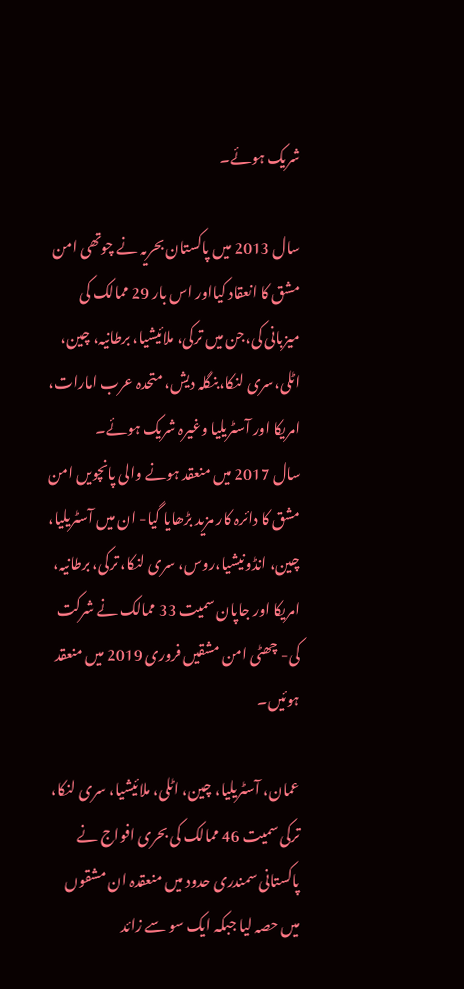شریک ہوئے۔

سال 2013 میں پاکستان بحریہ نے چوتھی امن مشق کا انعقاد کیااور اس بار 29 ممالک کی میزبانی کی،جن میں ترکی، ملائیشیا، برطانیہ، چین، اٹلی،سری لنکا،بنگلہ دیش، متحدہ عرب امارات، امریکا اور آسٹریلیا وغیرہ شریک ہوئے۔
سال 2017 میں منعقد ہونے والی پانچویں امن مشق کا دائرہ کار مزید بڑھایا گیا- ان میں آسٹریلیا، چین، انڈونیشیا،روس، سری لنکا، ترکی، برطانیہ، امریکا اور جاپان سمیت 33 ممالک نے شرکت کی- چھٹی امن مشقیں فروری 2019 میں منعقد ہوئیں۔

عمان، آسٹریلیا، چین، اٹلی، ملائیشیا، سری لنکا، ترکی سمیت 46 ممالک کی بحری افواج نے پاکستانی سمندری حدود میں منعقدہ ان مشقوں میں حصہ لیا جبکہ ایک سو سے زائد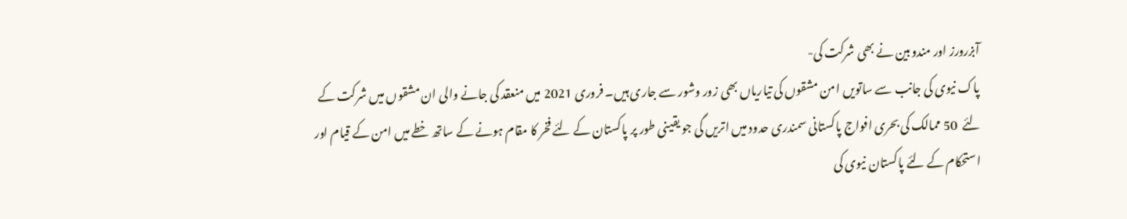آبزرورز اور مندوبین نے بھی شرکت کی-
پاک نیوی کی جانب سے ساتویں امن مشقوں کی تیاریاں بھی زور وشور سے جاری ہیں۔ فروری 2021 میں منعقد کی جانے والی ان مشقوں میں شرکت کے لئے  50 ممالک کی بحری افواج پاکستانی سمندری حدود میں اتریں گی جو یقینی طور پر پاکستان کے لئے فخر کا مقام ہونے کے ساتھ خطے میں امن کے قیام اور استحکام کے لئے پاکستان نیوی کی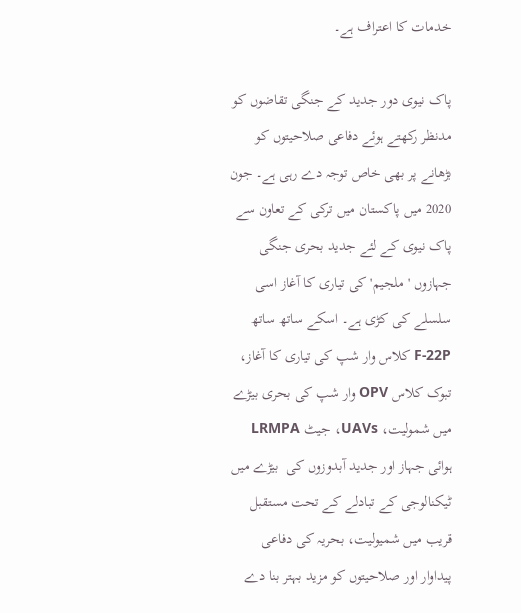خدمات کا اعتراف ہے۔

پاک نیوی دور جدید کے جنگی تقاضوں کو مدنظر رکھتے ہوئے دفاعی صلاحیتوں کو بڑھانے پر بھی خاص توجہ دے رہی ہے۔ جون 2020 میں پاکستان میں ترکی کے تعاون سے پاک نیوی کے لئے جدید بحری جنگی جہازوں 'ملجیم' کی تیاری کا آغاز اسی سلسلے کی کڑی ہے۔ اسکے ساتھ ساتھ F-22P کلاس وار شپ کی تیاری کا آغاز، تبوک کلاس OPV وار شپ کی بحری بیڑے میں شمولیت، UAVs، جیٹ LRMPA ہوائی جہاز اور جدید آبدوزوں کی  بیڑے میں ٹیکنالوجی کے تبادلے کے تحت مستقبل قریب میں شمیولیت، بحریہ کی دفاعی پیداوار اور صلاحیتوں کو مزید بہتر بنا دے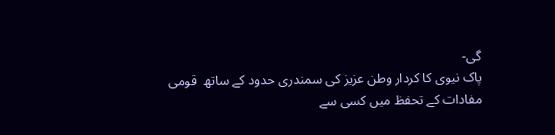گی-
پاک نیوی کا کردار وطن عزیز کی سمندری حدود کے ساتھ  قومی مفادات کے تحفظ میں کسی سے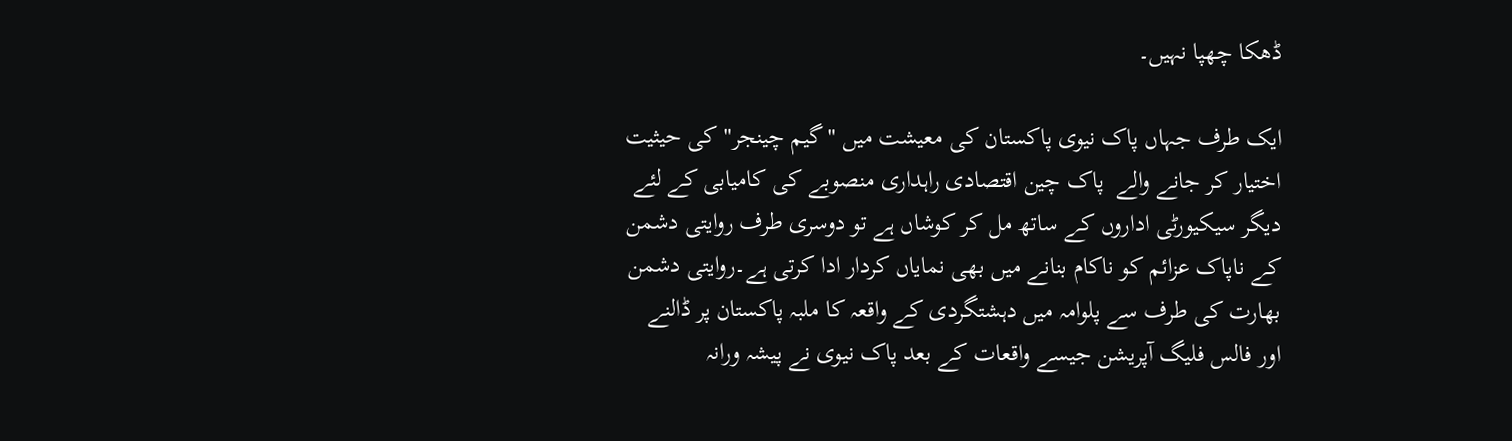ڈھکا چھپا نہیں۔

ایک طرف جہاں پاک نیوی پاکستان کی معیشت میں "گیم چینجر" کی حیثیت اختیار کر جانے والے  پاک چین اقتصادی راہداری منصوبے کی کامیابی کے لئے دیگر سیکیورٹی اداروں کے ساتھ مل کر کوشاں ہے تو دوسری طرف روایتی دشمن کے ناپاک عزائم کو ناکام بنانے میں بھی نمایاں کردار ادا کرتی ہے۔روایتی دشمن بھارت کی طرف سے پلوامہ میں دہشتگردی کے واقعہ کا ملبہ پاکستان پر ڈالنے اور فالس فلیگ آپریشن جیسے واقعات کے بعد پاک نیوی نے پیشہ ورانہ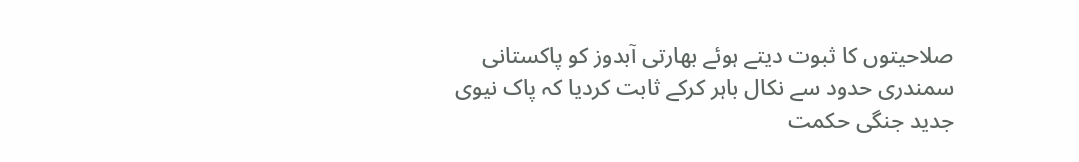صلاحیتوں کا ثبوت دیتے ہوئے بھارتی آبدوز کو پاکستانی سمندری حدود سے نکال باہر کرکے ثابت کردیا کہ پاک نیوی جدید جنگی حکمت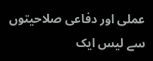عملی اور دفاعی صلاحیتوں سے لیس ایک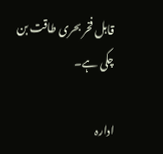قابل فخر بحری طاقت بن چکی ہے۔

ادارہ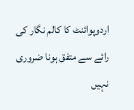اردوپوائنٹ کا کالم نگار کی رائے سے متفق ہونا ضروری نہیں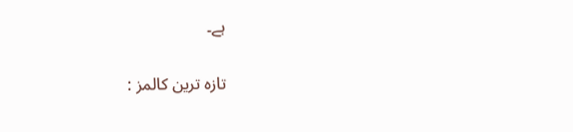ہے۔

تازہ ترین کالمز :